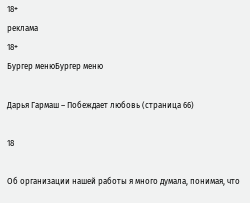18+
реклама
18+
Бургер менюБургер меню

Дарья Гармаш – Побеждает любовь (страница 66)

18

Об организации нашей работы я много думала, понимая, что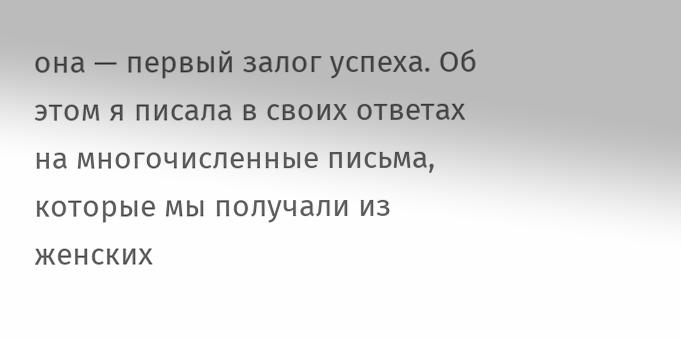она — первый залог успеха. Об этом я писала в своих ответах на многочисленные письма, которые мы получали из женских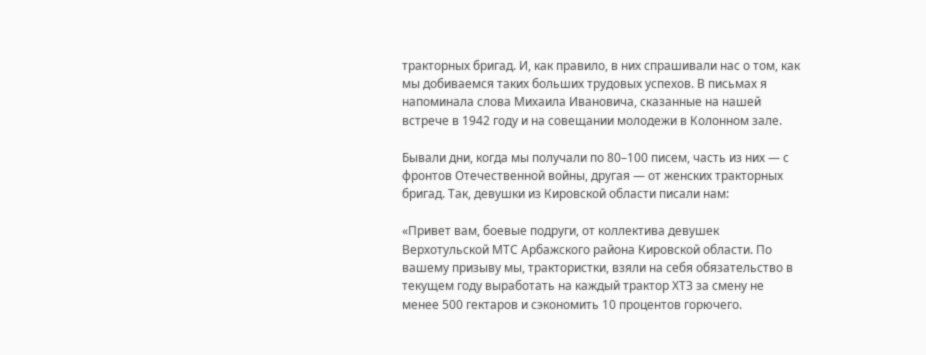тракторных бригад. И, как правило, в них спрашивали нас о том, как мы добиваемся таких больших трудовых успехов. В письмах я напоминала слова Михаила Ивановича, сказанные на нашей встрече в 1942 году и на совещании молодежи в Колонном зале.

Бывали дни, когда мы получали по 80–100 писем, часть из них — с фронтов Отечественной войны, другая — от женских тракторных бригад. Так, девушки из Кировской области писали нам:

«Привет вам, боевые подруги, от коллектива девушек Верхотульской МТС Арбажского района Кировской области. По вашему призыву мы, трактористки, взяли на себя обязательство в текущем году выработать на каждый трактор ХТЗ за смену не менее 500 гектаров и сэкономить 10 процентов горючего.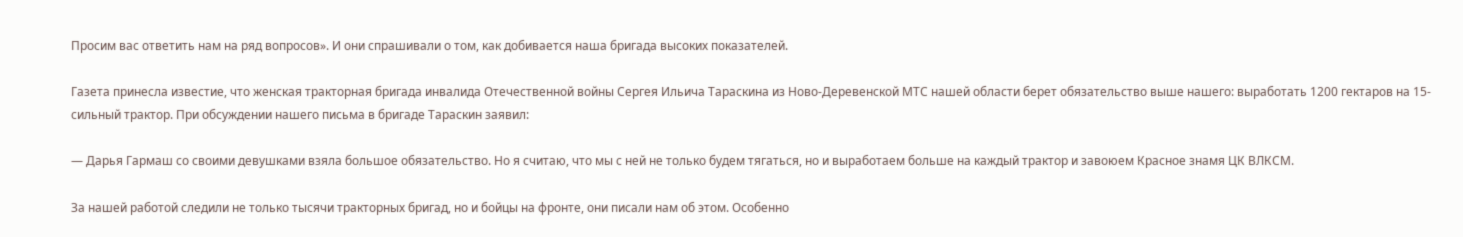Просим вас ответить нам на ряд вопросов». И они спрашивали о том, как добивается наша бригада высоких показателей.

Газета принесла известие, что женская тракторная бригада инвалида Отечественной войны Сергея Ильича Тараскина из Ново-Деревенской МТС нашей области берет обязательство выше нашего: выработать 1200 гектаров на 15-сильный трактор. При обсуждении нашего письма в бригаде Тараскин заявил:

— Дарья Гармаш со своими девушками взяла большое обязательство. Но я считаю, что мы с ней не только будем тягаться, но и выработаем больше на каждый трактор и завоюем Красное знамя ЦК ВЛКСМ.

За нашей работой следили не только тысячи тракторных бригад, но и бойцы на фронте, они писали нам об этом. Особенно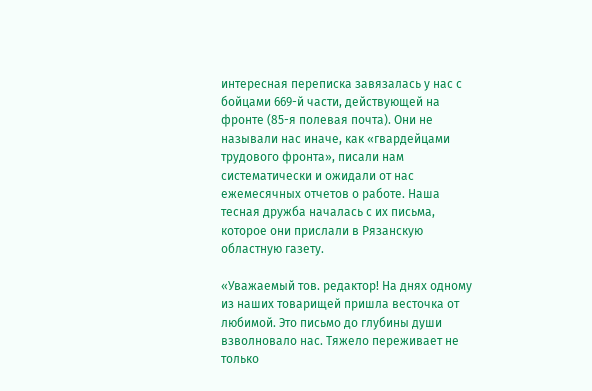интересная переписка завязалась у нас с бойцами 669-й части, действующей на фронте (85-я полевая почта). Они не называли нас иначе, как «гвардейцами трудового фронта», писали нам систематически и ожидали от нас ежемесячных отчетов о работе. Наша тесная дружба началась с их письма, которое они прислали в Рязанскую областную газету.

«Уважаемый тов. редактор! На днях одному из наших товарищей пришла весточка от любимой. Это письмо до глубины души взволновало нас. Тяжело переживает не только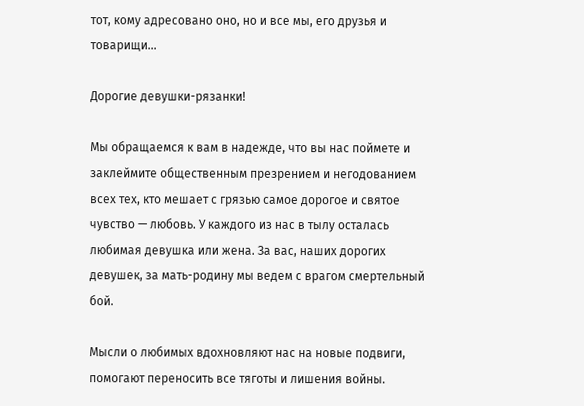тот, кому адресовано оно, но и все мы, его друзья и товарищи…

Дорогие девушки-рязанки!

Мы обращаемся к вам в надежде, что вы нас поймете и заклеймите общественным презрением и негодованием всех тех, кто мешает с грязью самое дорогое и святое чувство — любовь. У каждого из нас в тылу осталась любимая девушка или жена. За вас, наших дорогих девушек, за мать-родину мы ведем с врагом смертельный бой.

Мысли о любимых вдохновляют нас на новые подвиги, помогают переносить все тяготы и лишения войны.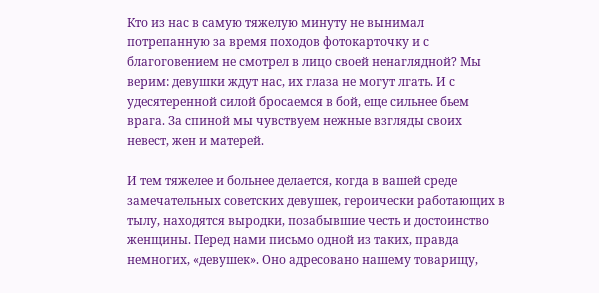Кто из нас в самую тяжелую минуту не вынимал потрепанную за время походов фотокарточку и с благоговением не смотрел в лицо своей ненаглядной? Мы верим: девушки ждут нас, их глаза не могут лгать. И с удесятеренной силой бросаемся в бой, еще сильнее бьем врага. За спиной мы чувствуем нежные взгляды своих невест, жен и матерей.

И тем тяжелее и больнее делается, когда в вашей среде замечательных советских девушек, героически работающих в тылу, находятся выродки, позабывшие честь и достоинство женщины. Перед нами письмо одной из таких, правда немногих, «девушек». Оно адресовано нашему товарищу,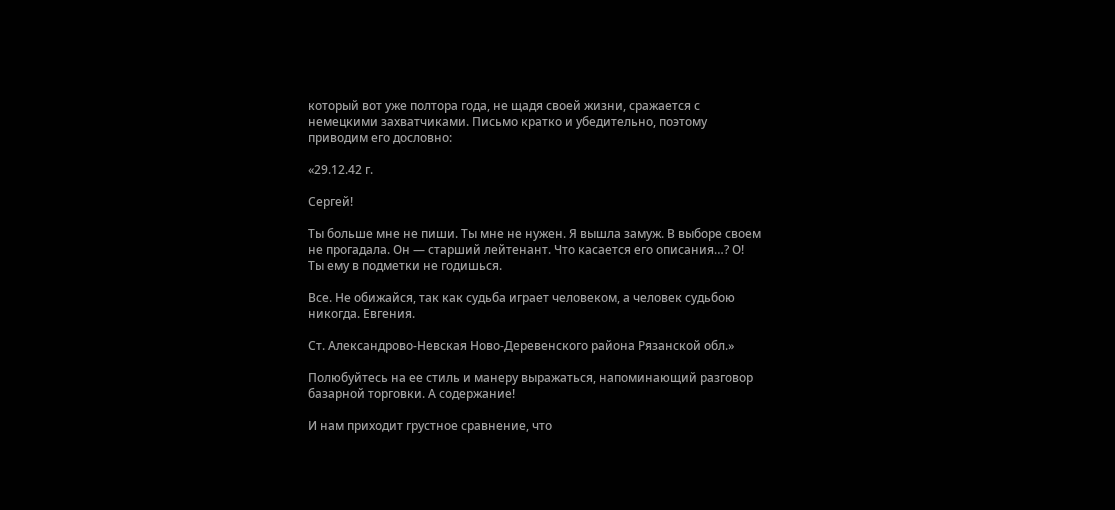который вот уже полтора года, не щадя своей жизни, сражается с немецкими захватчиками. Письмо кратко и убедительно, поэтому приводим его дословно:

«29.12.42 г.

Сергей!

Ты больше мне не пиши. Ты мне не нужен. Я вышла замуж. В выборе своем не прогадала. Он — старший лейтенант. Что касается его описания…? О! Ты ему в подметки не годишься.

Все. Не обижайся, так как судьба играет человеком, а человек судьбою никогда. Евгения.

Ст. Александрово-Невская Ново-Деревенского района Рязанской обл.»

Полюбуйтесь на ее стиль и манеру выражаться, напоминающий разговор базарной торговки. А содержание!

И нам приходит грустное сравнение, что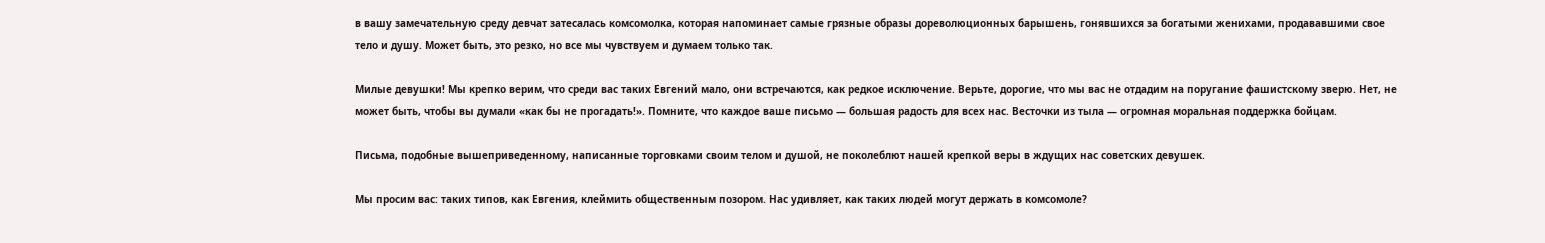в вашу замечательную среду девчат затесалась комсомолка, которая напоминает самые грязные образы дореволюционных барышень, гонявшихся за богатыми женихами, продававшими свое тело и душу. Может быть, это резко, но все мы чувствуем и думаем только так.

Милые девушки! Мы крепко верим, что среди вас таких Евгений мало, они встречаются, как редкое исключение. Верьте, дорогие, что мы вас не отдадим на поругание фашистскому зверю. Нет, не может быть, чтобы вы думали «как бы не прогадать!». Помните, что каждое ваше письмо — большая радость для всех нас. Весточки из тыла — огромная моральная поддержка бойцам.

Письма, подобные вышеприведенному, написанные торговками своим телом и душой, не поколеблют нашей крепкой веры в ждущих нас советских девушек.

Мы просим вас: таких типов, как Евгения, клеймить общественным позором. Нас удивляет, как таких людей могут держать в комсомоле?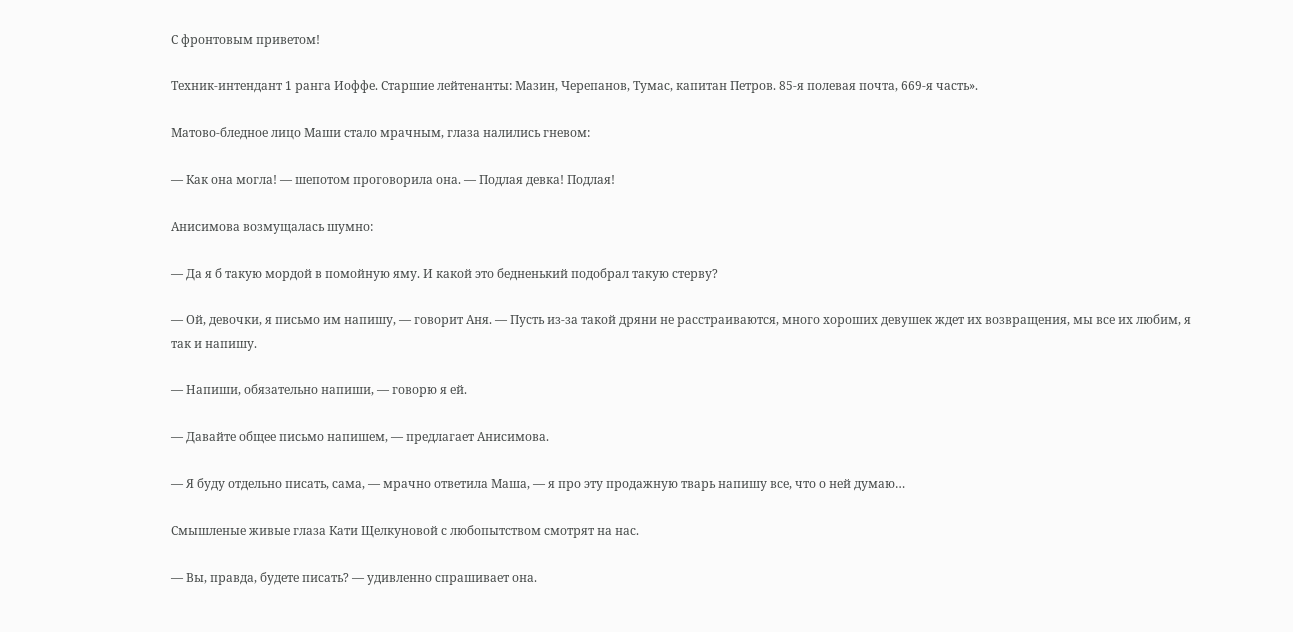С фронтовым приветом!

Техник-интендант 1 ранга Иоффе. Старшие лейтенанты: Мазин, Черепанов, Тумас, капитан Петров. 85-я полевая почта, 669-я часть».

Матово-бледное лицо Маши стало мрачным, глаза налились гневом:

— Как она могла! — шепотом проговорила она. — Подлая девка! Подлая!

Анисимова возмущалась шумно:

— Да я б такую мордой в помойную яму. И какой это бедненький подобрал такую стерву?

— Ой, девочки, я письмо им напишу, — говорит Аня. — Пусть из-за такой дряни не расстраиваются, много хороших девушек ждет их возвращения, мы все их любим, я так и напишу.

— Напиши, обязательно напиши, — говорю я ей.

— Давайте общее письмо напишем, — предлагает Анисимова.

— Я буду отдельно писать, сама, — мрачно ответила Маша, — я про эту продажную тварь напишу все, что о ней думаю…

Смышленые живые глаза Кати Щелкуновой с любопытством смотрят на нас.

— Вы, правда, будете писать? — удивленно спрашивает она.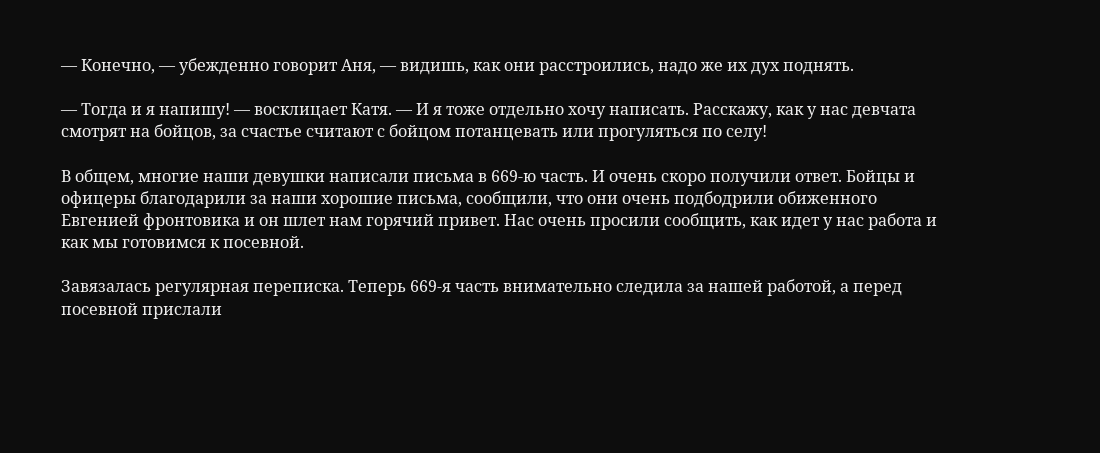— Конечно, — убежденно говорит Аня, — видишь, как они расстроились, надо же их дух поднять.

— Тогда и я напишу! — восклицает Катя. — И я тоже отдельно хочу написать. Расскажу, как у нас девчата смотрят на бойцов, за счастье считают с бойцом потанцевать или прогуляться по селу!

В общем, многие наши девушки написали письма в 669-ю часть. И очень скоро получили ответ. Бойцы и офицеры благодарили за наши хорошие письма, сообщили, что они очень подбодрили обиженного Евгенией фронтовика и он шлет нам горячий привет. Нас очень просили сообщить, как идет у нас работа и как мы готовимся к посевной.

Завязалась регулярная переписка. Теперь 669-я часть внимательно следила за нашей работой, а перед посевной прислали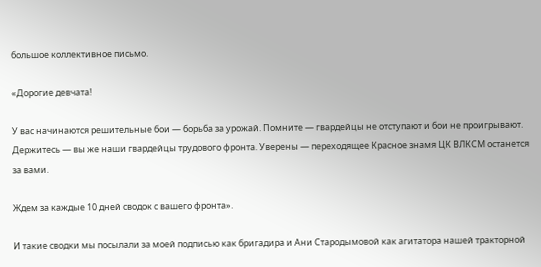большое коллективное письмо.

«Дорогие девчата!

У вас начинаются решительные бои — борьба за урожай. Помните — гвардейцы не отступают и бои не проигрывают. Держитесь — вы же наши гвардейцы трудового фронта. Уверены — переходящее Красное знамя ЦК ВЛКСМ останется за вами.

Ждем за каждые 10 дней сводок с вашего фронта».

И такие сводки мы посылали за моей подписью как бригадира и Ани Стародымовой как агитатора нашей тракторной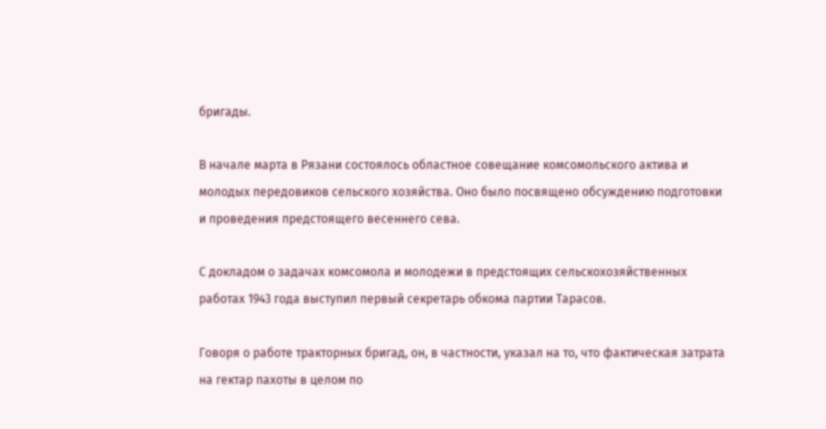бригады.

В начале марта в Рязани состоялось областное совещание комсомольского актива и молодых передовиков сельского хозяйства. Оно было посвящено обсуждению подготовки и проведения предстоящего весеннего сева.

С докладом о задачах комсомола и молодежи в предстоящих сельскохозяйственных работах 1943 года выступил первый секретарь обкома партии Тарасов.

Говоря о работе тракторных бригад, он, в частности, указал на то, что фактическая затрата на гектар пахоты в целом по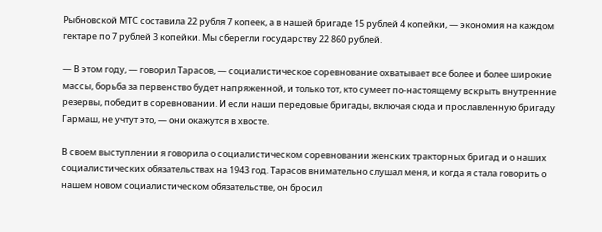Рыбновской МТС составила 22 рубля 7 копеек, а в нашей бригаде 15 рублей 4 копейки, — экономия на каждом гектаре по 7 рублей 3 копейки. Мы сберегли государству 22 860 рублей.

— В этом году, — говорил Тарасов, — социалистическое соревнование охватывает все более и более широкие массы, борьба за первенство будет напряженной, и только тот, кто сумеет по-настоящему вскрыть внутренние резервы, победит в соревновании. И если наши передовые бригады, включая сюда и прославленную бригаду Гармаш, не учтут это, — они окажутся в хвосте.

В своем выступлении я говорила о социалистическом соревновании женских тракторных бригад и о наших социалистических обязательствах на 1943 год. Тарасов внимательно слушал меня, и когда я стала говорить о нашем новом социалистическом обязательстве, он бросил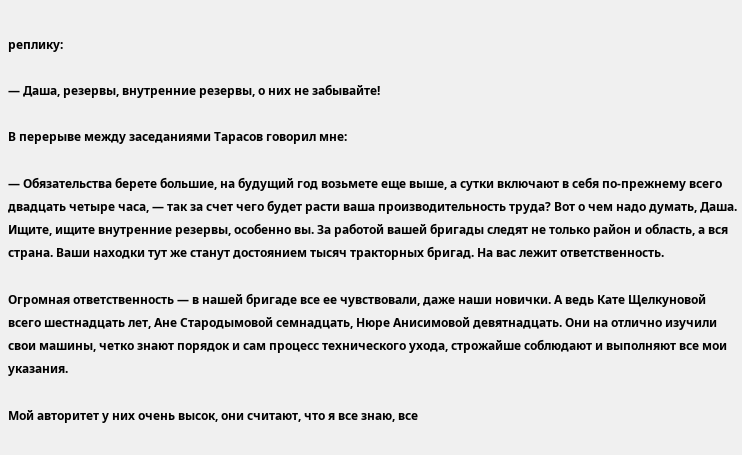реплику:

— Даша, резервы, внутренние резервы, о них не забывайте!

В перерыве между заседаниями Тарасов говорил мне:

— Обязательства берете большие, на будущий год возьмете еще выше, а сутки включают в себя по-прежнему всего двадцать четыре часа, — так за счет чего будет расти ваша производительность труда? Вот о чем надо думать, Даша. Ищите, ищите внутренние резервы, особенно вы. За работой вашей бригады следят не только район и область, а вся страна. Ваши находки тут же станут достоянием тысяч тракторных бригад. На вас лежит ответственность.

Огромная ответственность — в нашей бригаде все ее чувствовали, даже наши новички. А ведь Кате Щелкуновой всего шестнадцать лет, Ане Стародымовой семнадцать, Нюре Анисимовой девятнадцать. Они на отлично изучили свои машины, четко знают порядок и сам процесс технического ухода, строжайше соблюдают и выполняют все мои указания.

Мой авторитет у них очень высок, они считают, что я все знаю, все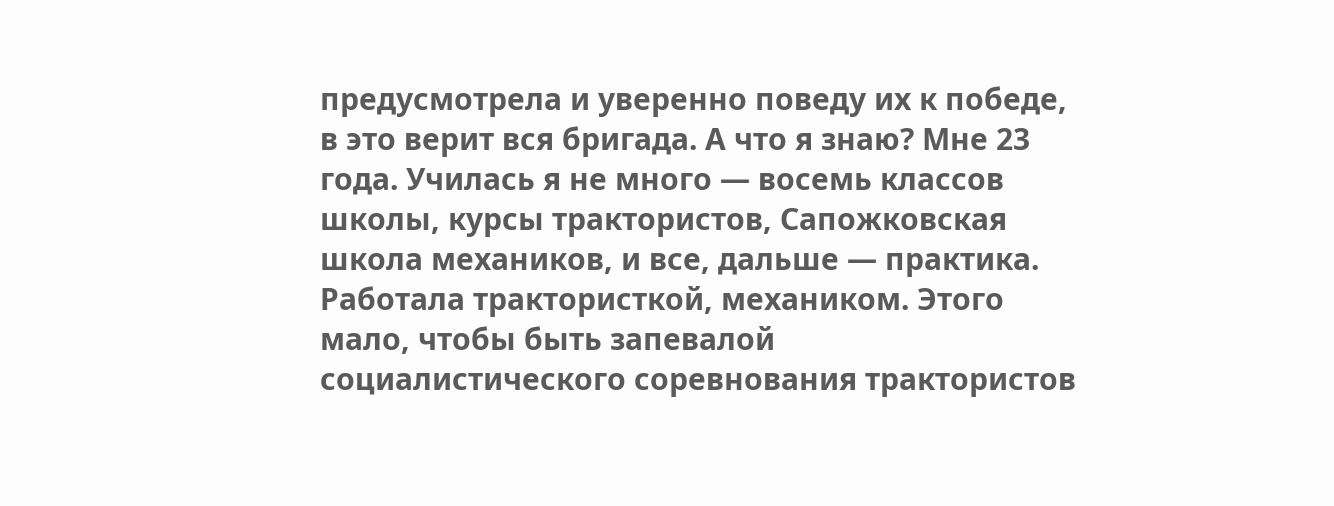предусмотрела и уверенно поведу их к победе, в это верит вся бригада. А что я знаю? Мне 23 года. Училась я не много — восемь классов школы, курсы трактористов, Сапожковская школа механиков, и все, дальше — практика. Работала трактористкой, механиком. Этого мало, чтобы быть запевалой социалистического соревнования трактористов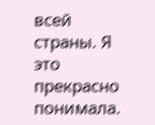всей страны. Я это прекрасно понимала.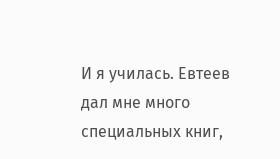И я училась. Евтеев дал мне много специальных книг,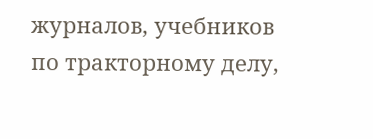журналов, учебников по тракторному делу,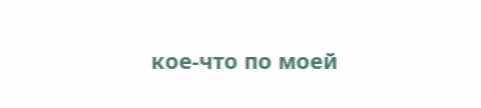кое-что по моей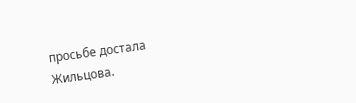просьбе достала Жильцова.